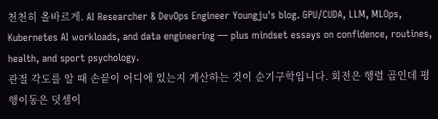천천히 올바르게. AI Researcher & DevOps Engineer Youngju's blog. GPU/CUDA, LLM, MLOps, Kubernetes AI workloads, and data engineering — plus mindset essays on confidence, routines, health, and sport psychology.
관절 각도를 알 때 손끝이 어디에 있는지 계산하는 것이 순기구학입니다. 회전은 행렬 곱인데 평행이동은 덧셈이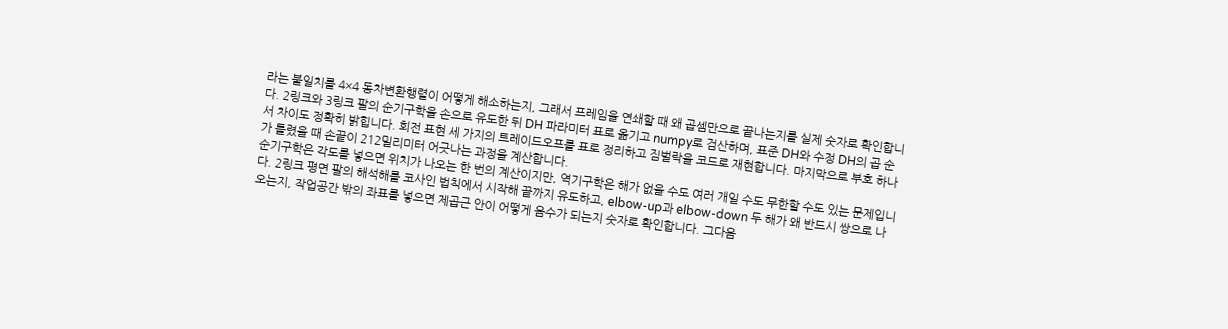라는 불일치를 4×4 동차변환행렬이 어떻게 해소하는지, 그래서 프레임을 연쇄할 때 왜 곱셈만으로 끝나는지를 실제 숫자로 확인합니다. 2링크와 3링크 팔의 순기구학을 손으로 유도한 뒤 DH 파라미터 표로 옮기고 numpy로 검산하며, 표준 DH와 수정 DH의 곱 순서 차이도 정확히 밝힙니다. 회전 표현 세 가지의 트레이드오프를 표로 정리하고 짐벌락을 코드로 재현합니다. 마지막으로 부호 하나가 틀렸을 때 손끝이 212밀리미터 어긋나는 과정을 계산합니다.
순기구학은 각도를 넣으면 위치가 나오는 한 번의 계산이지만, 역기구학은 해가 없을 수도 여러 개일 수도 무한할 수도 있는 문제입니다. 2링크 평면 팔의 해석해를 코사인 법칙에서 시작해 끝까지 유도하고, elbow-up과 elbow-down 두 해가 왜 반드시 쌍으로 나오는지, 작업공간 밖의 좌표를 넣으면 제곱근 안이 어떻게 음수가 되는지 숫자로 확인합니다. 그다음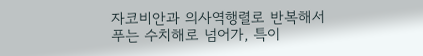자코비안과 의사역행렬로 반복해서 푸는 수치해로 넘어가, 특이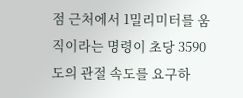점 근처에서 1밀리미터를 움직이라는 명령이 초당 3590도의 관절 속도를 요구하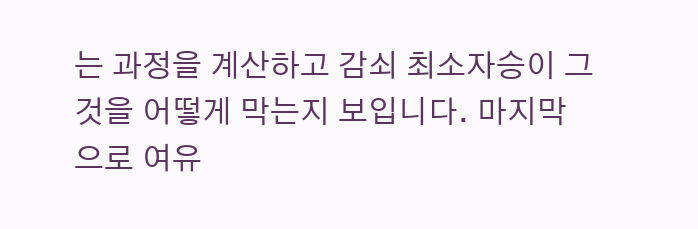는 과정을 계산하고 감쇠 최소자승이 그것을 어떻게 막는지 보입니다. 마지막으로 여유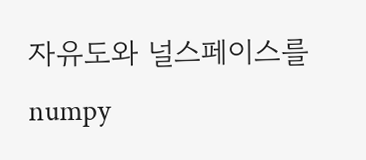자유도와 널스페이스를 numpy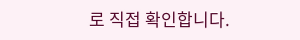로 직접 확인합니다.